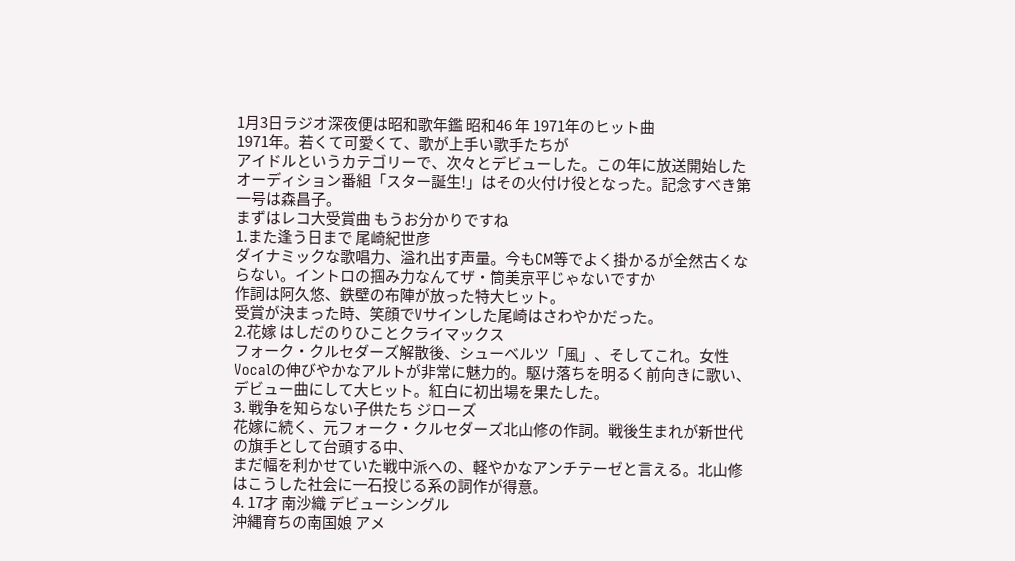1月3日ラジオ深夜便は昭和歌年鑑 昭和46 年 1971年のヒット曲
1971年。若くて可愛くて、歌が上手い歌手たちが
アイドルというカテゴリーで、次々とデビューした。この年に放送開始したオーディション番組「スター誕生!」はその火付け役となった。記念すべき第一号は森昌子。
まずはレコ大受賞曲 もうお分かりですね
1.また逢う日まで 尾崎紀世彦
ダイナミックな歌唱力、溢れ出す声量。今もCM等でよく掛かるが全然古くならない。イントロの掴み力なんてザ・筒美京平じゃないですか
作詞は阿久悠、鉄壁の布陣が放った特大ヒット。
受賞が決まった時、笑顔でVサインした尾崎はさわやかだった。
2.花嫁 はしだのりひことクライマックス
フォーク・クルセダーズ解散後、シューベルツ「風」、そしてこれ。女性Vocalの伸びやかなアルトが非常に魅力的。駆け落ちを明るく前向きに歌い、デビュー曲にして大ヒット。紅白に初出場を果たした。
3. 戦争を知らない子供たち ジローズ
花嫁に続く、元フォーク・クルセダーズ北山修の作詞。戦後生まれが新世代の旗手として台頭する中、
まだ幅を利かせていた戦中派への、軽やかなアンチテーゼと言える。北山修はこうした社会に一石投じる系の詞作が得意。
4. 17才 南沙織 デビューシングル
沖縄育ちの南国娘 アメ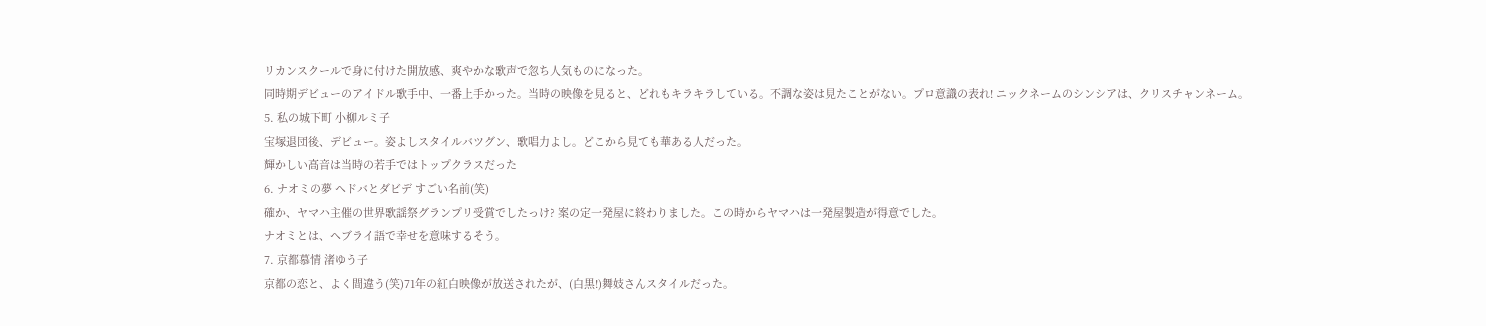リカンスクールで身に付けた開放感、爽やかな歌声で忽ち人気ものになった。
同時期デビューのアイドル歌手中、一番上手かった。当時の映像を見ると、どれもキラキラしている。不調な姿は見たことがない。プロ意識の表れ! ニックネームのシンシアは、クリスチャンネーム。
5. 私の城下町 小柳ルミ子
宝塚退団後、デビュー。姿よしスタイルバツグン、歌唱力よし。どこから見ても華ある人だった。
輝かしい高音は当時の若手ではトップクラスだった
6. ナオミの夢 ヘドバとダビデ すごい名前(笑)
確か、ヤマハ主催の世界歌謡祭グランプリ受賞でしたっけ? 案の定一発屋に終わりました。この時からヤマハは一発屋製造が得意でした。
ナオミとは、ヘブライ語で幸せを意味するそう。
7. 京都慕情 渚ゆう子
京都の恋と、よく間違う(笑)71年の紅白映像が放送されたが、(白黒!)舞妓さんスタイルだった。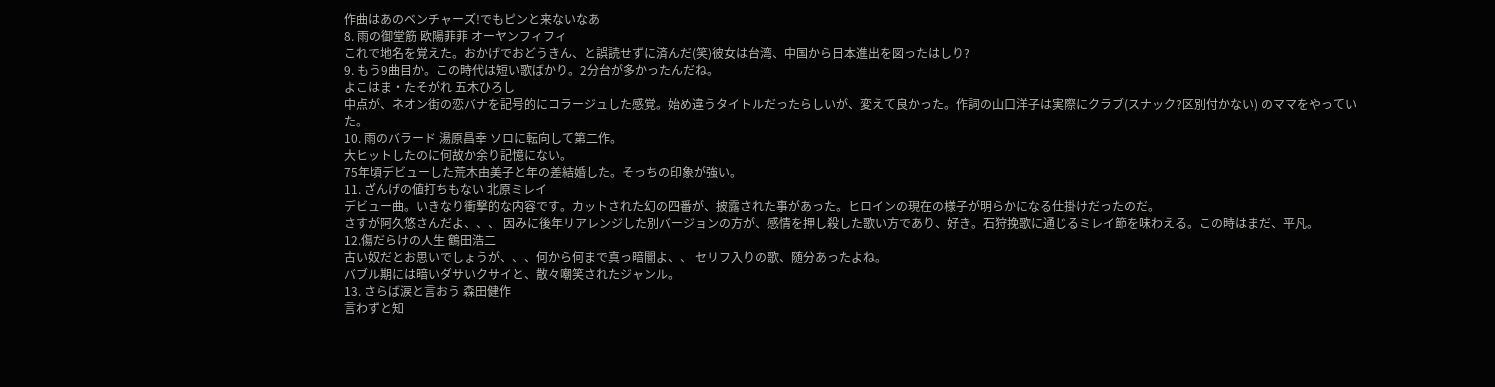作曲はあのベンチャーズ!でもピンと来ないなあ
8. 雨の御堂筋 欧陽菲菲 オーヤンフィフィ
これで地名を覚えた。おかげでおどうきん、と誤読せずに済んだ(笑)彼女は台湾、中国から日本進出を図ったはしり?
9. もう9曲目か。この時代は短い歌ばかり。2分台が多かったんだね。
よこはま・たそがれ 五木ひろし
中点が、ネオン街の恋バナを記号的にコラージュした感覚。始め違うタイトルだったらしいが、変えて良かった。作詞の山口洋子は実際にクラブ(スナック?区別付かない) のママをやっていた。
10. 雨のバラード 湯原昌幸 ソロに転向して第二作。
大ヒットしたのに何故か余り記憶にない。
75年頃デビューした荒木由美子と年の差結婚した。そっちの印象が強い。
11. ざんげの値打ちもない 北原ミレイ
デビュー曲。いきなり衝撃的な内容です。カットされた幻の四番が、披露された事があった。ヒロインの現在の様子が明らかになる仕掛けだったのだ。
さすが阿久悠さんだよ、、、 因みに後年リアレンジした別バージョンの方が、感情を押し殺した歌い方であり、好き。石狩挽歌に通じるミレイ節を味わえる。この時はまだ、平凡。
12.傷だらけの人生 鶴田浩二
古い奴だとお思いでしょうが、、、何から何まで真っ暗闇よ、、 セリフ入りの歌、随分あったよね。
バブル期には暗いダサいクサイと、散々嘲笑されたジャンル。
13. さらば涙と言おう 森田健作
言わずと知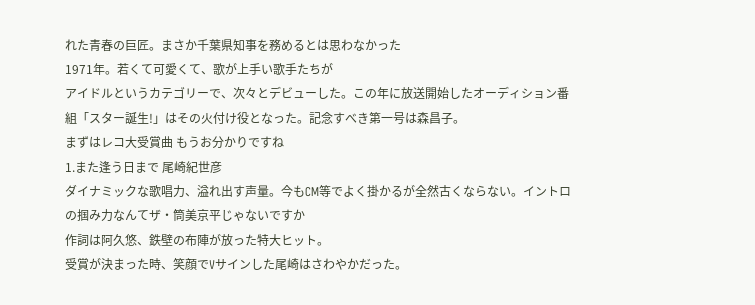れた青春の巨匠。まさか千葉県知事を務めるとは思わなかった
1971年。若くて可愛くて、歌が上手い歌手たちが
アイドルというカテゴリーで、次々とデビューした。この年に放送開始したオーディション番組「スター誕生!」はその火付け役となった。記念すべき第一号は森昌子。
まずはレコ大受賞曲 もうお分かりですね
1.また逢う日まで 尾崎紀世彦
ダイナミックな歌唱力、溢れ出す声量。今もCM等でよく掛かるが全然古くならない。イントロの掴み力なんてザ・筒美京平じゃないですか
作詞は阿久悠、鉄壁の布陣が放った特大ヒット。
受賞が決まった時、笑顔でVサインした尾崎はさわやかだった。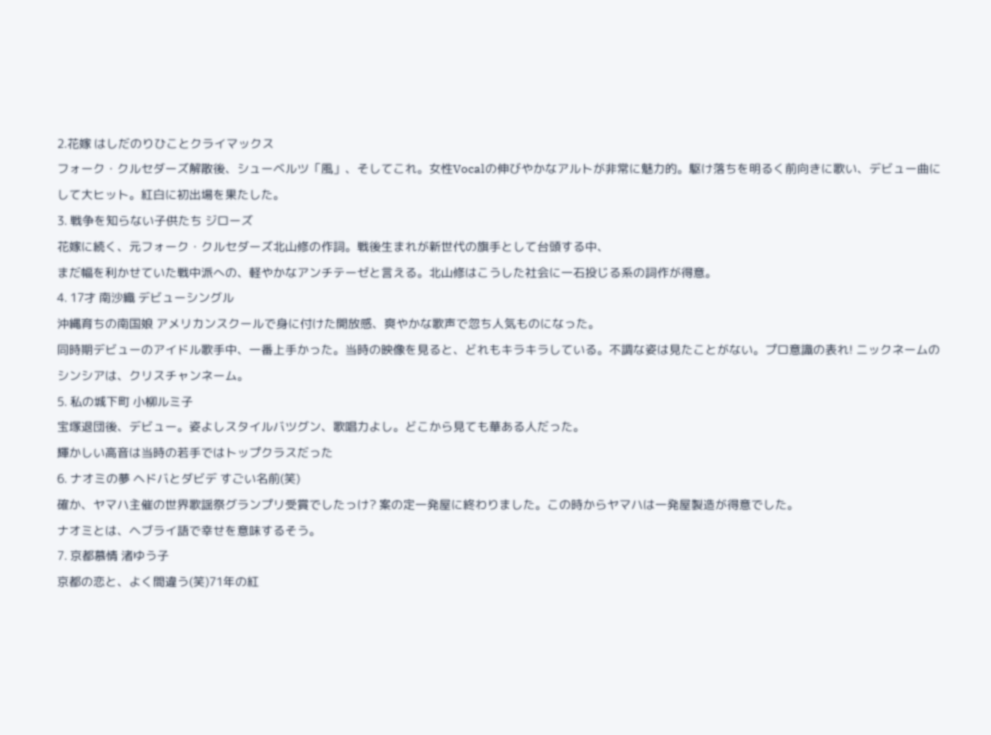2.花嫁 はしだのりひことクライマックス
フォーク・クルセダーズ解散後、シューベルツ「風」、そしてこれ。女性Vocalの伸びやかなアルトが非常に魅力的。駆け落ちを明るく前向きに歌い、デビュー曲にして大ヒット。紅白に初出場を果たした。
3. 戦争を知らない子供たち ジローズ
花嫁に続く、元フォーク・クルセダーズ北山修の作詞。戦後生まれが新世代の旗手として台頭する中、
まだ幅を利かせていた戦中派への、軽やかなアンチテーゼと言える。北山修はこうした社会に一石投じる系の詞作が得意。
4. 17才 南沙織 デビューシングル
沖縄育ちの南国娘 アメリカンスクールで身に付けた開放感、爽やかな歌声で忽ち人気ものになった。
同時期デビューのアイドル歌手中、一番上手かった。当時の映像を見ると、どれもキラキラしている。不調な姿は見たことがない。プロ意識の表れ! ニックネームのシンシアは、クリスチャンネーム。
5. 私の城下町 小柳ルミ子
宝塚退団後、デビュー。姿よしスタイルバツグン、歌唱力よし。どこから見ても華ある人だった。
輝かしい高音は当時の若手ではトップクラスだった
6. ナオミの夢 ヘドバとダビデ すごい名前(笑)
確か、ヤマハ主催の世界歌謡祭グランプリ受賞でしたっけ? 案の定一発屋に終わりました。この時からヤマハは一発屋製造が得意でした。
ナオミとは、ヘブライ語で幸せを意味するそう。
7. 京都慕情 渚ゆう子
京都の恋と、よく間違う(笑)71年の紅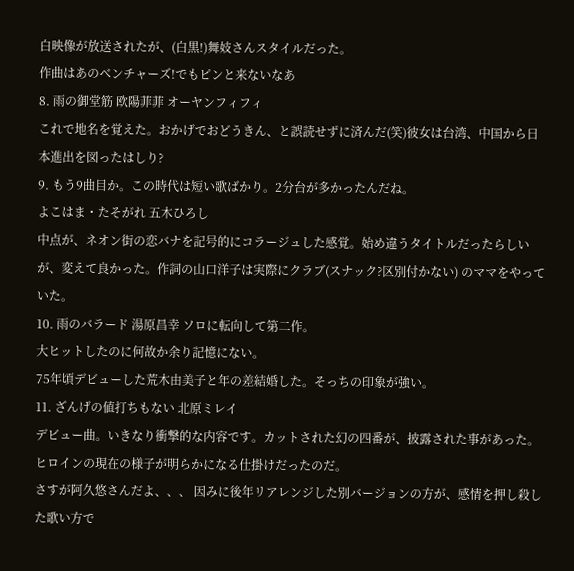白映像が放送されたが、(白黒!)舞妓さんスタイルだった。
作曲はあのベンチャーズ!でもピンと来ないなあ
8. 雨の御堂筋 欧陽菲菲 オーヤンフィフィ
これで地名を覚えた。おかげでおどうきん、と誤読せずに済んだ(笑)彼女は台湾、中国から日本進出を図ったはしり?
9. もう9曲目か。この時代は短い歌ばかり。2分台が多かったんだね。
よこはま・たそがれ 五木ひろし
中点が、ネオン街の恋バナを記号的にコラージュした感覚。始め違うタイトルだったらしいが、変えて良かった。作詞の山口洋子は実際にクラブ(スナック?区別付かない) のママをやっていた。
10. 雨のバラード 湯原昌幸 ソロに転向して第二作。
大ヒットしたのに何故か余り記憶にない。
75年頃デビューした荒木由美子と年の差結婚した。そっちの印象が強い。
11. ざんげの値打ちもない 北原ミレイ
デビュー曲。いきなり衝撃的な内容です。カットされた幻の四番が、披露された事があった。ヒロインの現在の様子が明らかになる仕掛けだったのだ。
さすが阿久悠さんだよ、、、 因みに後年リアレンジした別バージョンの方が、感情を押し殺した歌い方で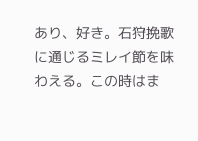あり、好き。石狩挽歌に通じるミレイ節を味わえる。この時はま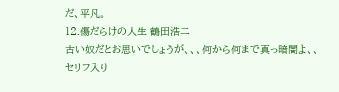だ、平凡。
12.傷だらけの人生 鶴田浩二
古い奴だとお思いでしょうが、、、何から何まで真っ暗闇よ、、 セリフ入り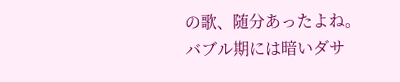の歌、随分あったよね。
バブル期には暗いダサ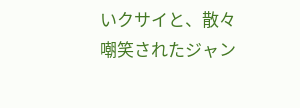いクサイと、散々嘲笑されたジャン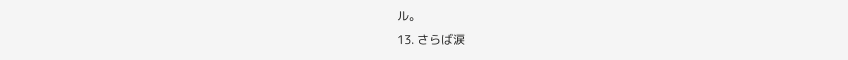ル。
13. さらば涙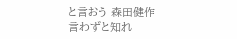と言おう 森田健作
言わずと知れ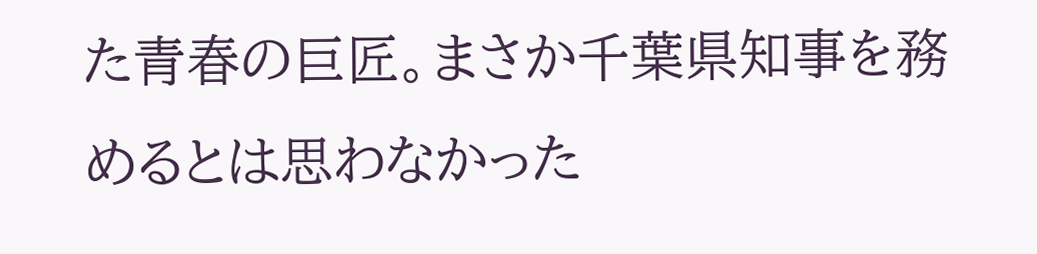た青春の巨匠。まさか千葉県知事を務めるとは思わなかった